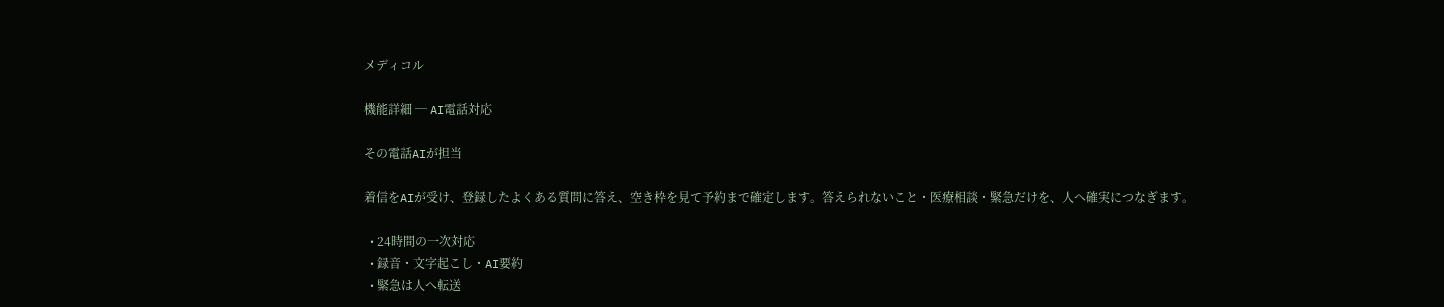メディコル

機能詳細 ─ AI電話対応

その電話AIが担当

着信をAIが受け、登録したよくある質問に答え、空き枠を見て予約まで確定します。答えられないこと・医療相談・緊急だけを、人へ確実につなぎます。

  • 24時間の一次対応
  • 録音・文字起こし・AI要約
  • 緊急は人へ転送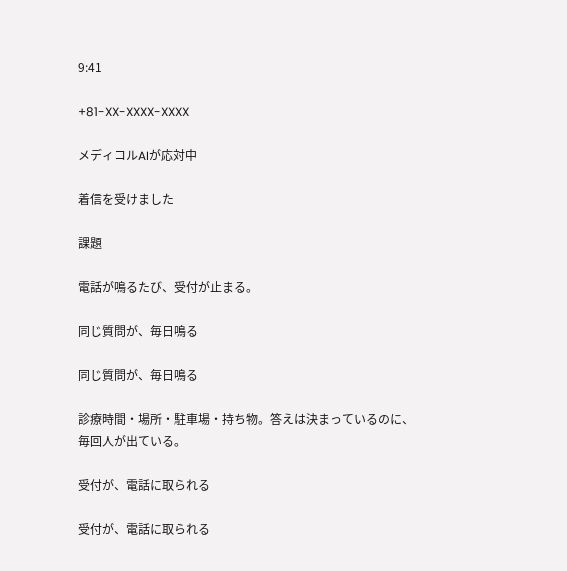9:41

+81-XX-XXXX-XXXX

メディコルAIが応対中

着信を受けました

課題

電話が鳴るたび、受付が止まる。

同じ質問が、毎日鳴る

同じ質問が、毎日鳴る

診療時間・場所・駐車場・持ち物。答えは決まっているのに、毎回人が出ている。

受付が、電話に取られる

受付が、電話に取られる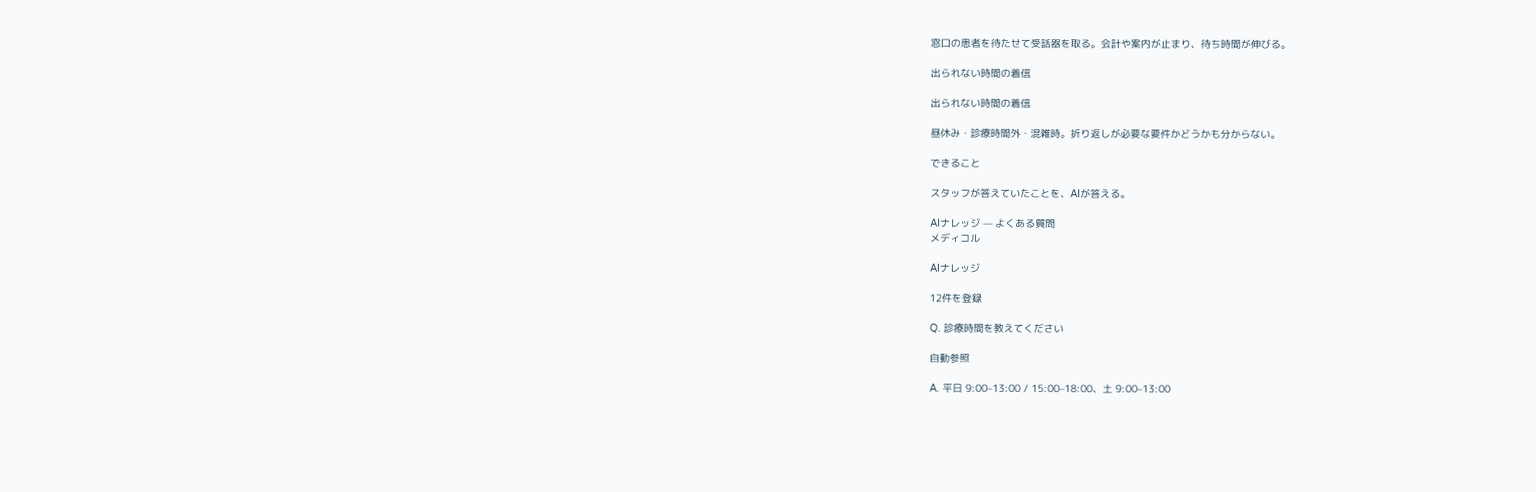窓口の患者を待たせて受話器を取る。会計や案内が止まり、待ち時間が伸びる。

出られない時間の着信

出られない時間の着信

昼休み・診療時間外・混雑時。折り返しが必要な要件かどうかも分からない。

できること

スタッフが答えていたことを、AIが答える。

AIナレッジ — よくある質問
メディコル

AIナレッジ

12件を登録

Q. 診療時間を教えてください

自動参照

A. 平日 9:00–13:00 / 15:00–18:00、土 9:00–13:00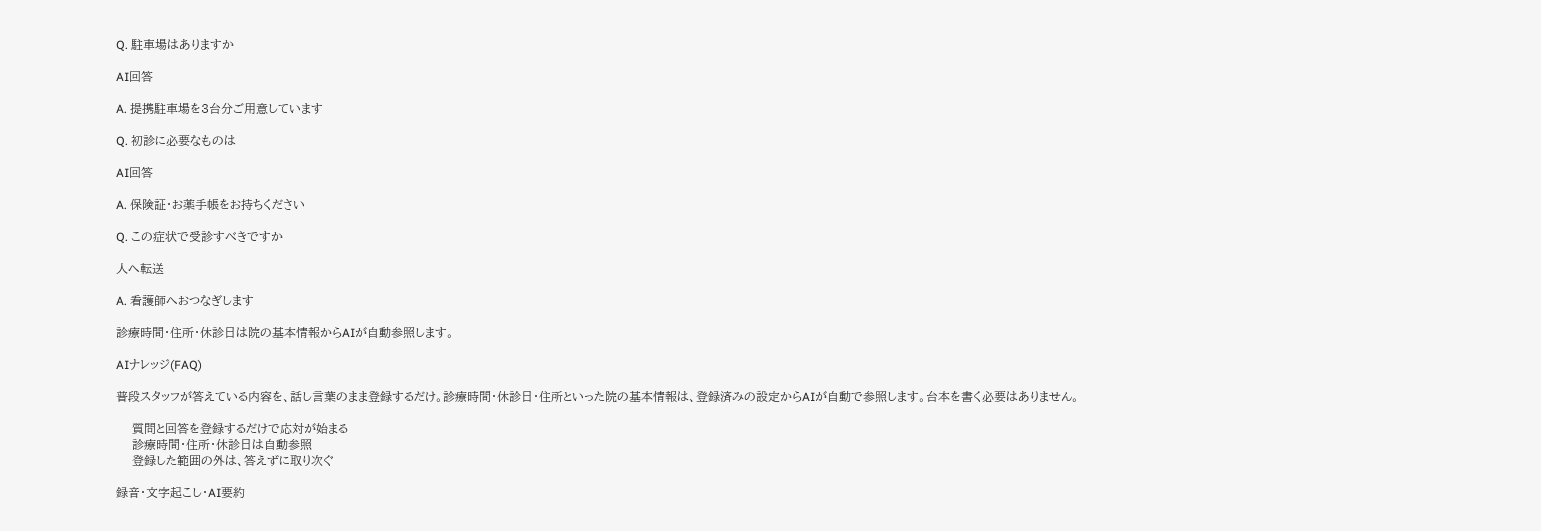Q. 駐車場はありますか

AI回答

A. 提携駐車場を3台分ご用意しています

Q. 初診に必要なものは

AI回答

A. 保険証・お薬手帳をお持ちください

Q. この症状で受診すべきですか

人へ転送

A. 看護師へおつなぎします

診療時間・住所・休診日は院の基本情報からAIが自動参照します。

AIナレッジ(FAQ)

普段スタッフが答えている内容を、話し言葉のまま登録するだけ。診療時間・休診日・住所といった院の基本情報は、登録済みの設定からAIが自動で参照します。台本を書く必要はありません。

    質問と回答を登録するだけで応対が始まる
    診療時間・住所・休診日は自動参照
    登録した範囲の外は、答えずに取り次ぐ

録音・文字起こし・AI要約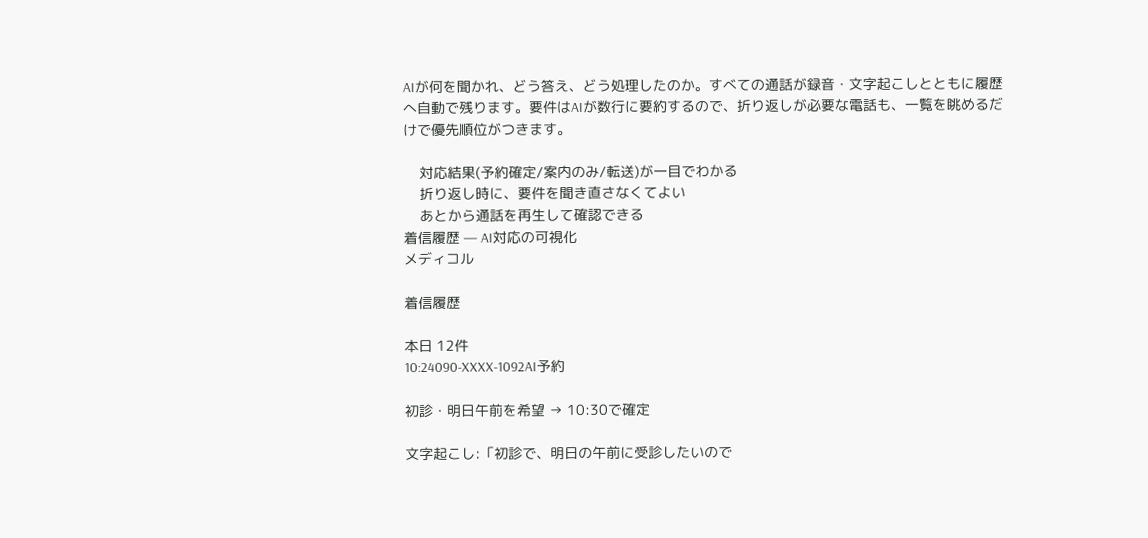AIが何を聞かれ、どう答え、どう処理したのか。すべての通話が録音・文字起こしとともに履歴へ自動で残ります。要件はAIが数行に要約するので、折り返しが必要な電話も、一覧を眺めるだけで優先順位がつきます。

    対応結果(予約確定/案内のみ/転送)が一目でわかる
    折り返し時に、要件を聞き直さなくてよい
    あとから通話を再生して確認できる
着信履歴 — AI対応の可視化
メディコル

着信履歴

本日 12件
10:24090-XXXX-1092AI予約

初診・明日午前を希望 → 10:30で確定

文字起こし:「初診で、明日の午前に受診したいので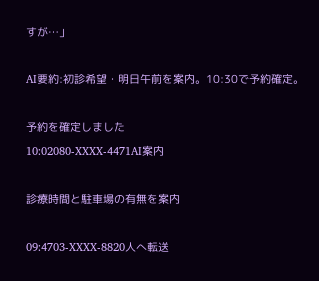すが…」

AI要約:初診希望・明日午前を案内。10:30で予約確定。

予約を確定しました
10:02080-XXXX-4471AI案内

診療時間と駐車場の有無を案内

09:4703-XXXX-8820人へ転送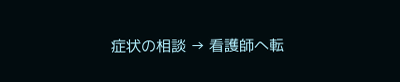症状の相談 → 看護師へ転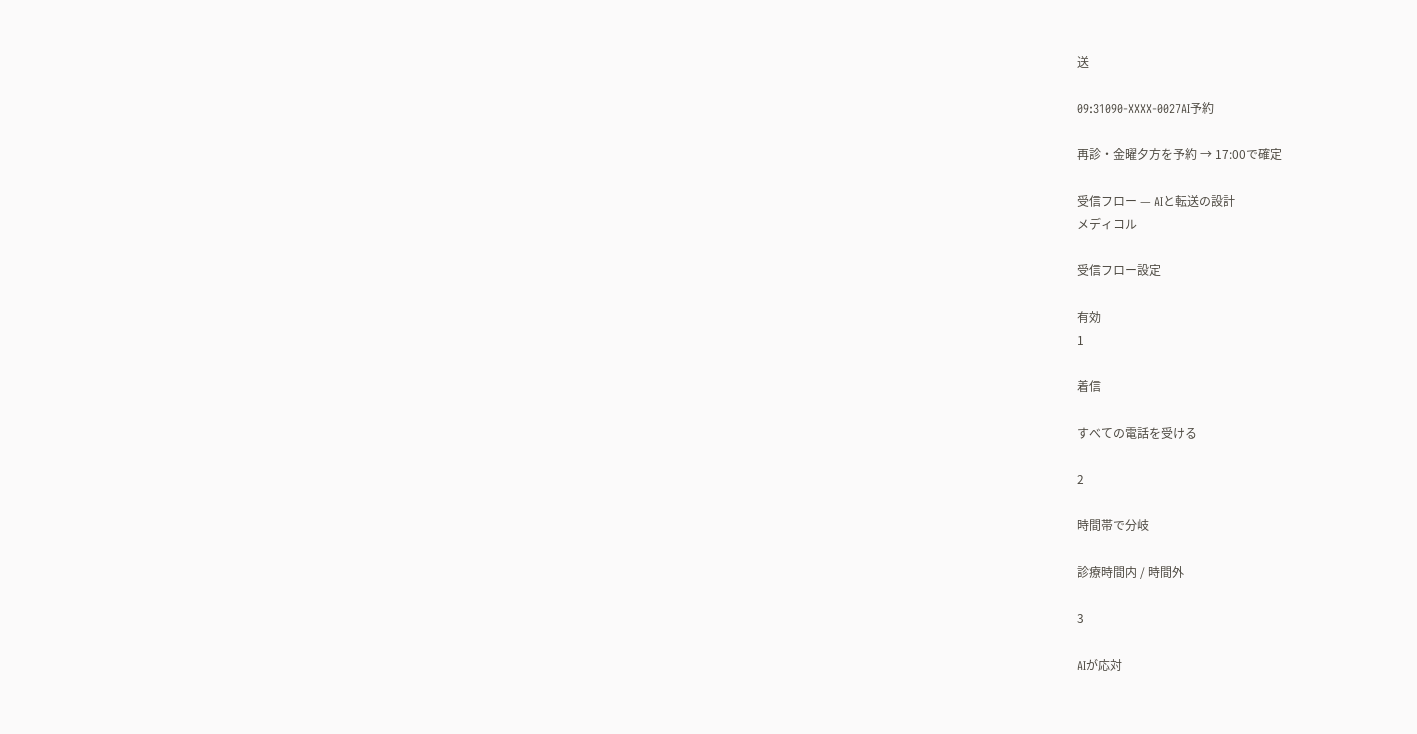送

09:31090-XXXX-0027AI予約

再診・金曜夕方を予約 → 17:00で確定

受信フロー — AIと転送の設計
メディコル

受信フロー設定

有効
1

着信

すべての電話を受ける

2

時間帯で分岐

診療時間内 / 時間外

3

AIが応対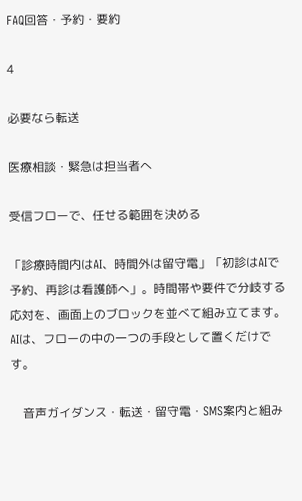FAQ回答・予約・要約

4

必要なら転送

医療相談・緊急は担当者へ

受信フローで、任せる範囲を決める

「診療時間内はAI、時間外は留守電」「初診はAIで予約、再診は看護師へ」。時間帯や要件で分岐する応対を、画面上のブロックを並べて組み立てます。AIは、フローの中の一つの手段として置くだけです。

    音声ガイダンス・転送・留守電・SMS案内と組み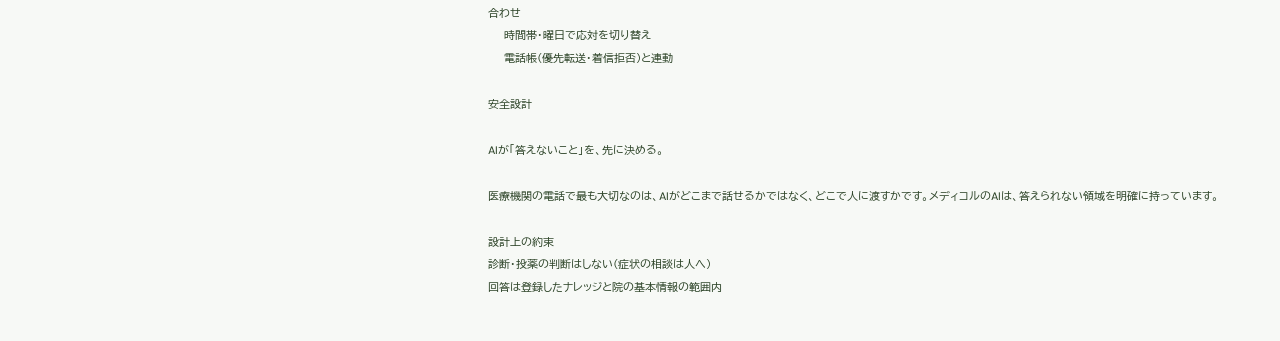合わせ
    時間帯・曜日で応対を切り替え
    電話帳(優先転送・着信拒否)と連動

安全設計

AIが「答えないこと」を、先に決める。

医療機関の電話で最も大切なのは、AIがどこまで話せるかではなく、どこで人に渡すかです。メディコルのAIは、答えられない領域を明確に持っています。

設計上の約束
診断・投薬の判断はしない(症状の相談は人へ)
回答は登録したナレッジと院の基本情報の範囲内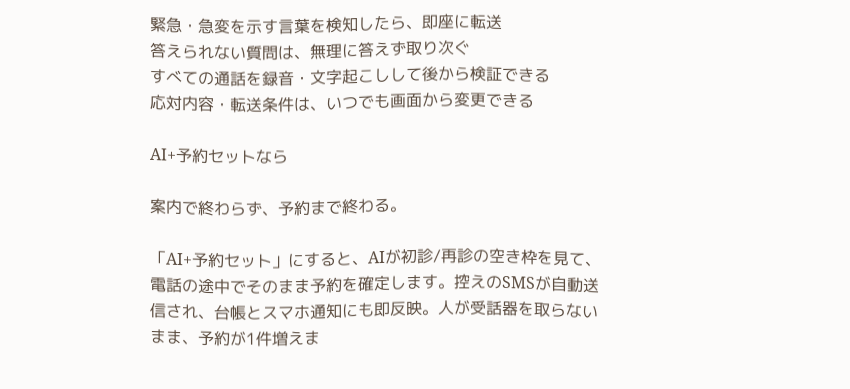緊急・急変を示す言葉を検知したら、即座に転送
答えられない質問は、無理に答えず取り次ぐ
すべての通話を録音・文字起こしして後から検証できる
応対内容・転送条件は、いつでも画面から変更できる

AI+予約セットなら

案内で終わらず、予約まで終わる。

「AI+予約セット」にすると、AIが初診/再診の空き枠を見て、電話の途中でそのまま予約を確定します。控えのSMSが自動送信され、台帳とスマホ通知にも即反映。人が受話器を取らないまま、予約が1件増えま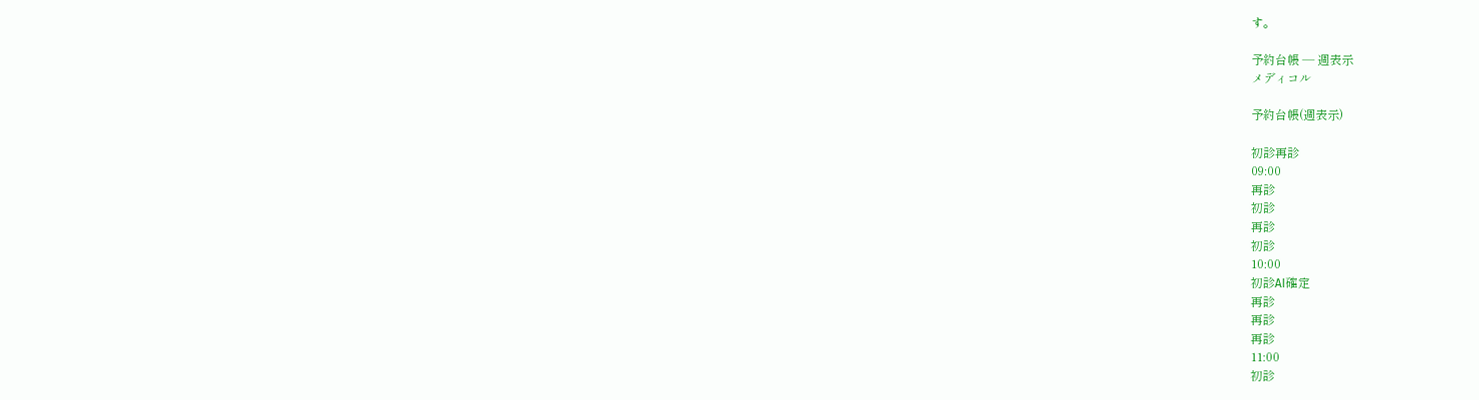す。

予約台帳 — 週表示
メディコル

予約台帳(週表示)

初診再診
09:00
再診
初診
再診
初診
10:00
初診AI確定
再診
再診
再診
11:00
初診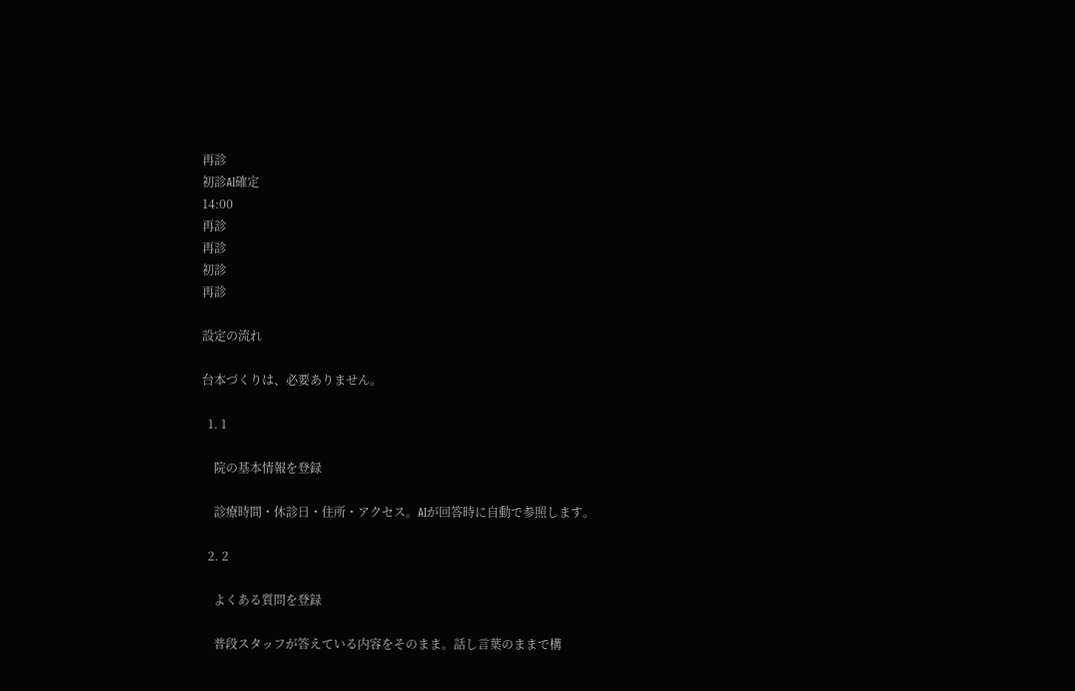再診
初診AI確定
14:00
再診
再診
初診
再診

設定の流れ

台本づくりは、必要ありません。

  1. 1

    院の基本情報を登録

    診療時間・休診日・住所・アクセス。AIが回答時に自動で参照します。

  2. 2

    よくある質問を登録

    普段スタッフが答えている内容をそのまま。話し言葉のままで構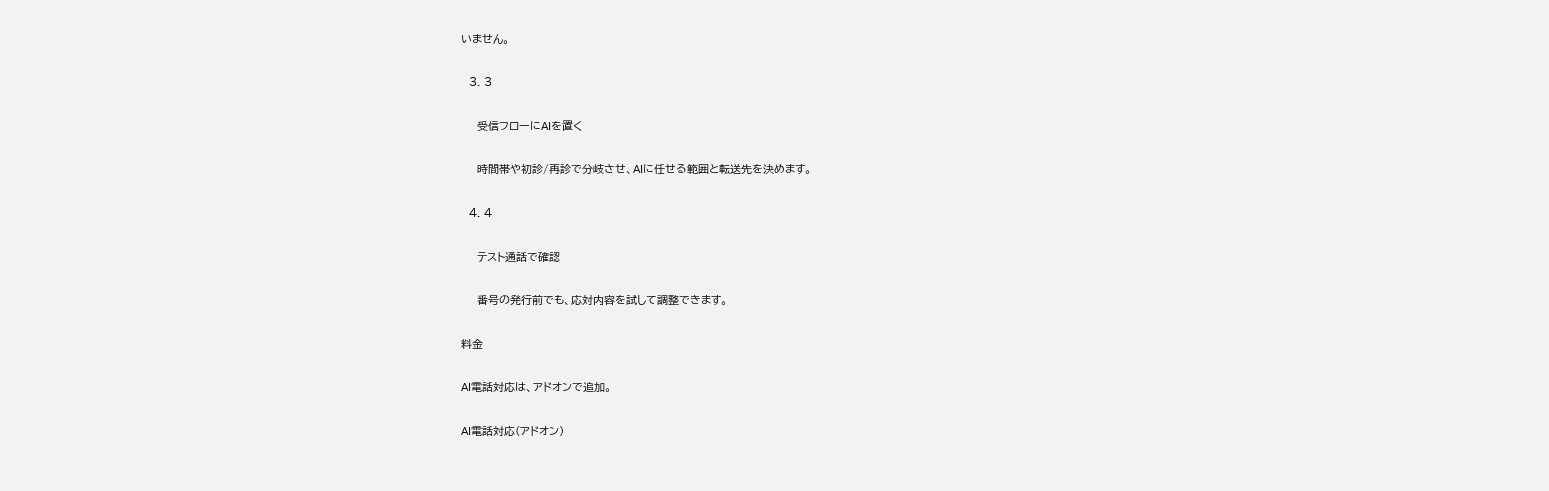いません。

  3. 3

    受信フローにAIを置く

    時間帯や初診/再診で分岐させ、AIに任せる範囲と転送先を決めます。

  4. 4

    テスト通話で確認

    番号の発行前でも、応対内容を試して調整できます。

料金

AI電話対応は、アドオンで追加。

AI電話対応(アドオン)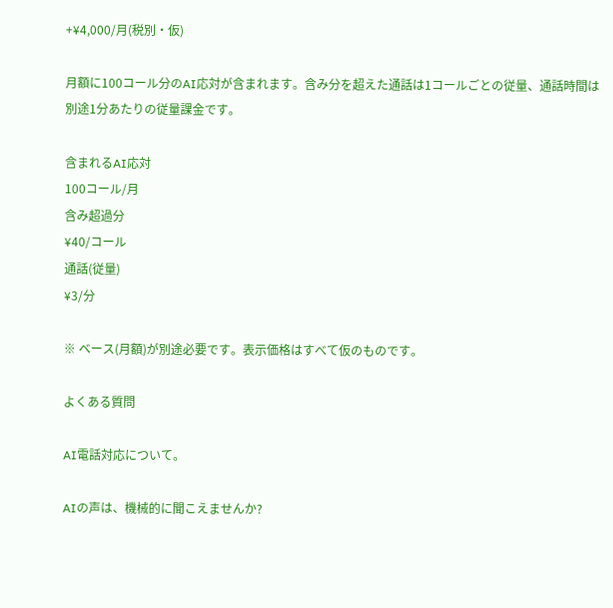+¥4,000/月(税別・仮)

月額に100コール分のAI応対が含まれます。含み分を超えた通話は1コールごとの従量、通話時間は別途1分あたりの従量課金です。

含まれるAI応対
100コール/月
含み超過分
¥40/コール
通話(従量)
¥3/分

※ ベース(月額)が別途必要です。表示価格はすべて仮のものです。

よくある質問

AI電話対応について。

AIの声は、機械的に聞こえませんか?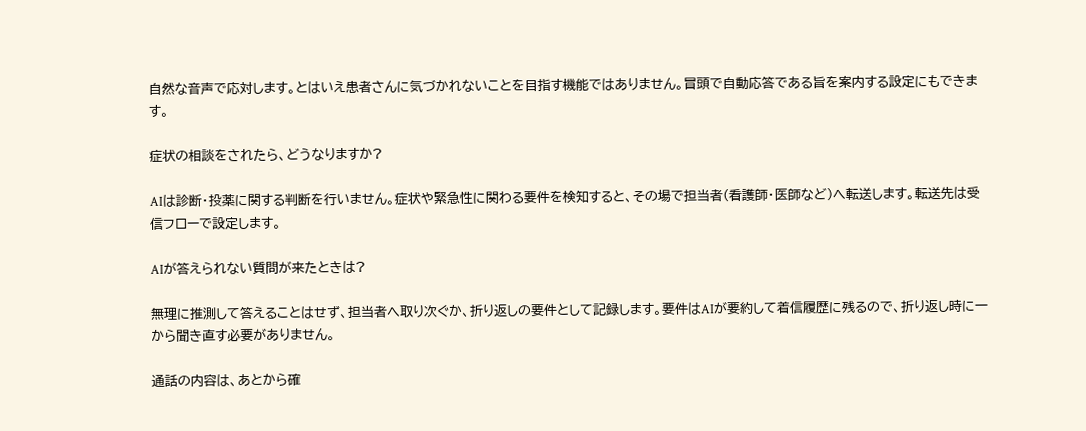自然な音声で応対します。とはいえ患者さんに気づかれないことを目指す機能ではありません。冒頭で自動応答である旨を案内する設定にもできます。

症状の相談をされたら、どうなりますか?

AIは診断・投薬に関する判断を行いません。症状や緊急性に関わる要件を検知すると、その場で担当者(看護師・医師など)へ転送します。転送先は受信フローで設定します。

AIが答えられない質問が来たときは?

無理に推測して答えることはせず、担当者へ取り次ぐか、折り返しの要件として記録します。要件はAIが要約して着信履歴に残るので、折り返し時に一から聞き直す必要がありません。

通話の内容は、あとから確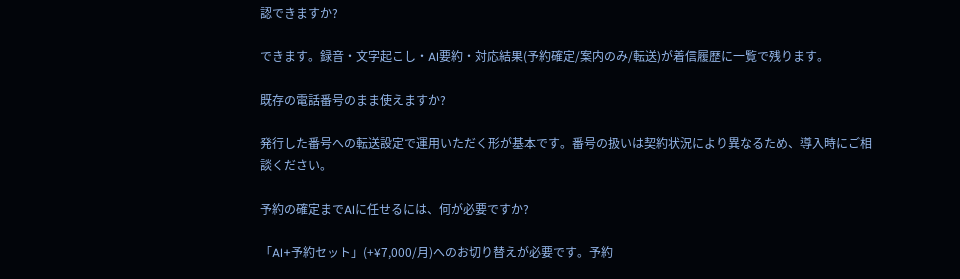認できますか?

できます。録音・文字起こし・AI要約・対応結果(予約確定/案内のみ/転送)が着信履歴に一覧で残ります。

既存の電話番号のまま使えますか?

発行した番号への転送設定で運用いただく形が基本です。番号の扱いは契約状況により異なるため、導入時にご相談ください。

予約の確定までAIに任せるには、何が必要ですか?

「AI+予約セット」(+¥7,000/月)へのお切り替えが必要です。予約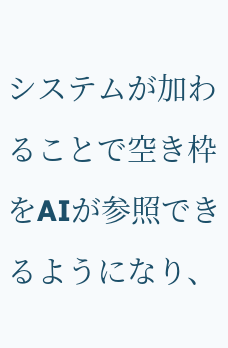システムが加わることで空き枠をAIが参照できるようになり、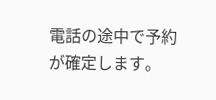電話の途中で予約が確定します。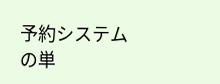予約システムの単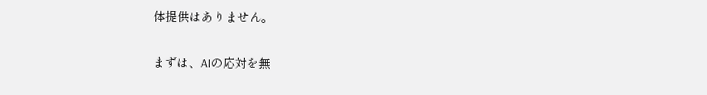体提供はありません。

まずは、AIの応対を無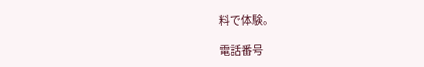料で体験。

電話番号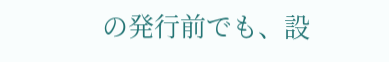の発行前でも、設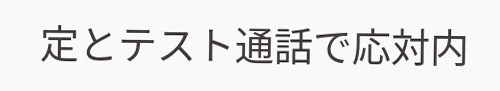定とテスト通話で応対内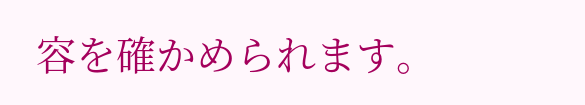容を確かめられます。